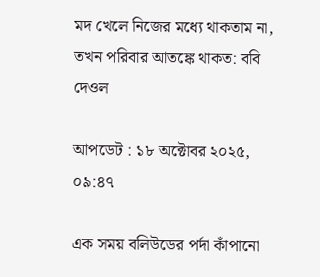মদ খেলে নিজের মধ্যে থাকতাম না, তখন পরিবার আতঙ্কে থাকত: ববি দেওল

আপডেট : ১৮ অক্টোবর ২০২৫, ০৯:৪৭

এক সময় বলিউডের পর্দা কাঁপানো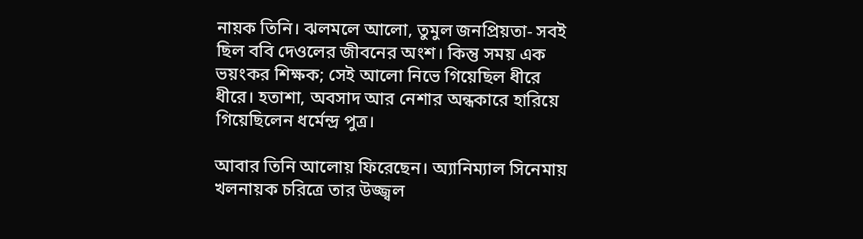নায়ক তিনি। ঝলমলে আলো, তুমুল জনপ্রিয়তা- সবই ছিল ববি দেওলের জীবনের অংশ। কিন্তু সময় এক ভয়ংকর শিক্ষক; সেই আলো নিভে গিয়েছিল ধীরে ধীরে। হতাশা, অবসাদ আর নেশার অন্ধকারে হারিয়ে গিয়েছিলেন ধর্মেন্দ্র পুত্র।

আবার তিনি আলোয় ফিরেছেন। অ্যানিম্যাল সিনেমায় খলনায়ক চরিত্রে তার উজ্জ্বল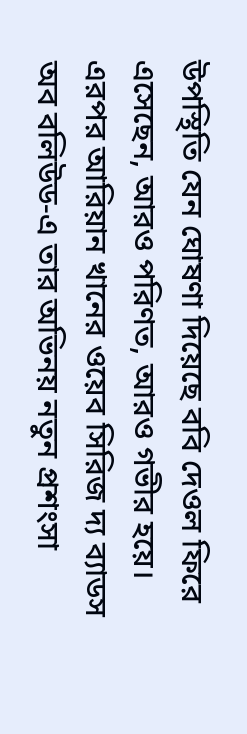উপস্থিতি যেন ঘোষণা দিয়েছে ববি দেওল ফিরে এসেছেন, আরও পরিণত, আরও গভীর হয়ে। এরপর আরিয়ান খানের ওয়েব সিরিজ দ্য ব্যাডস অব বলিউড-এ তার অভিনয় নতুন প্রশংসা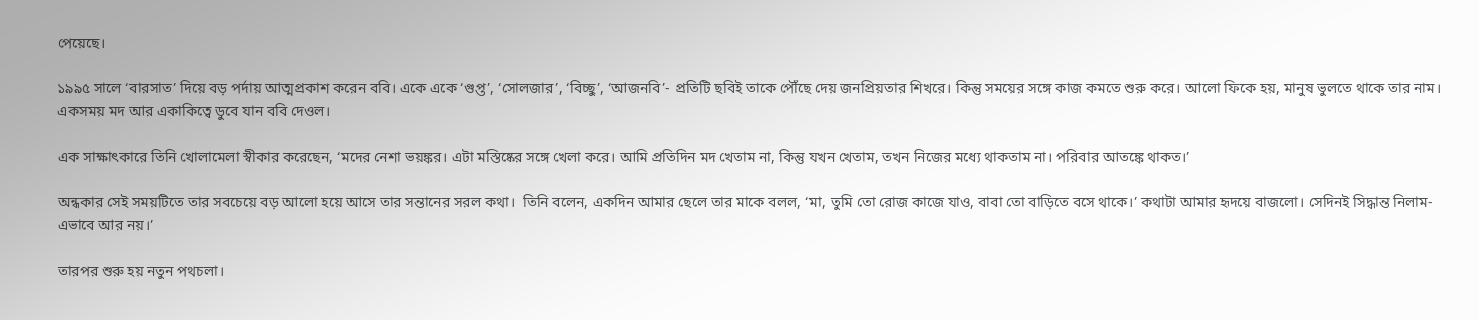পেয়েছে।

১৯৯৫ সালে ‘বারসাত’ দিয়ে বড় পর্দায় আত্মপ্রকাশ করেন ববি। একে একে ‘গুপ্ত’, ‘সোলজার’, ‘বিচ্ছু’, ‘আজনবি’- প্রতিটি ছবিই তাকে পৌঁছে দেয় জনপ্রিয়তার শিখরে। কিন্তু সময়ের সঙ্গে কাজ কমতে শুরু করে। আলো ফিকে হয়, মানুষ ভুলতে থাকে তার নাম। একসময় মদ আর একাকিত্বে ডুবে যান ববি দেওল।

এক সাক্ষাৎকারে তিনি খোলামেলা স্বীকার করেছেন, ‘মদের নেশা ভয়ঙ্কর। এটা মস্তিষ্কের সঙ্গে খেলা করে। আমি প্রতিদিন মদ খেতাম না, কিন্তু যখন খেতাম, তখন নিজের মধ্যে থাকতাম না। পরিবার আতঙ্কে থাকত।’

অন্ধকার সেই সময়টিতে তার সবচেয়ে বড় আলো হয়ে আসে তার সন্তানের সরল কথা।  তিনি বলেন, একদিন আমার ছেলে তার মাকে বলল, ‘মা, তুমি তো রোজ কাজে যাও, বাবা তো বাড়িতে বসে থাকে।’ কথাটা আমার হৃদয়ে বাজলো। সেদিনই সিদ্ধান্ত নিলাম- এভাবে আর নয়।’

তারপর শুরু হয় নতুন পথচলা।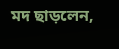মদ ছাড়লেন,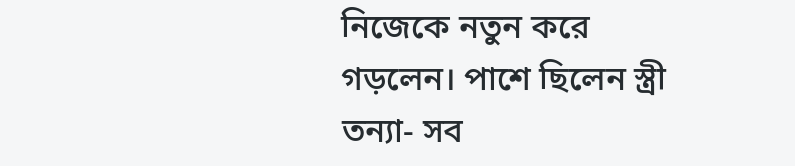নিজেকে নতুন করে গড়লেন। পাশে ছিলেন স্ত্রী তন্যা- সব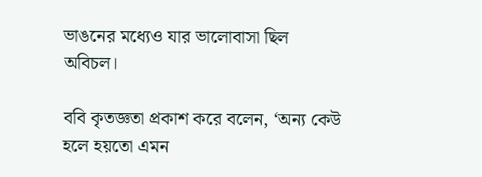ভাঙনের মধ্যেও যার ভালোবাসা ছিল অবিচল।

ববি কৃতজ্ঞতা প্রকাশ করে বলেন, ‘অন্য কেউ হলে হয়তো এমন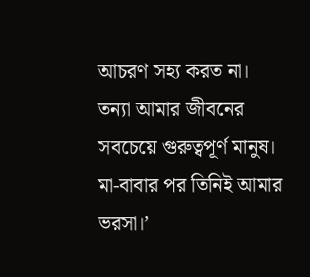আচরণ সহ্য করত না। তন্যা আমার জীবনের সবচেয়ে গুরুত্বপূর্ণ মানুষ। মা-বাবার পর তিনিই আমার ভরসা।’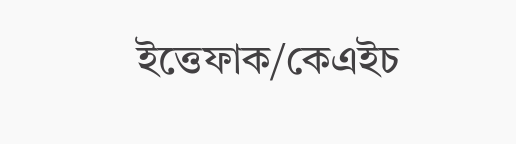ইত্তেফাক/কেএইচ